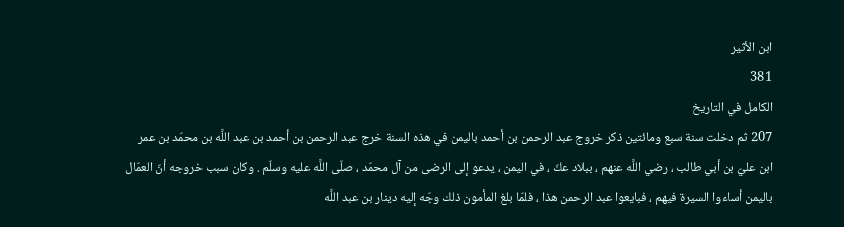ابن الأثير
381
الكامل في التاريخ
207 ثم دخلت سنة سبع ومائتين ذكر خروج عبد الرحمن بن أحمد باليمن في هذه السنة خرج عبد الرحمن بن أحمد بن عبد اللَّه بن محمّد بن عمر ابن عليّ بن أبي طالب ، رضي اللَّه عنهم ، ببلاد عكّ ، في اليمن ، يدعو إلى الرضى من آل محمّد ، صلّى اللَّه عليه وسلّم . وكان سبب خروجه أنّ العمّال باليمن أساءوا السيرة فيهم ، فبايعوا عبد الرحمن هذا ، فلمّا بلغ المأمون ذلك وجّه إليه دينار بن عبد اللَّه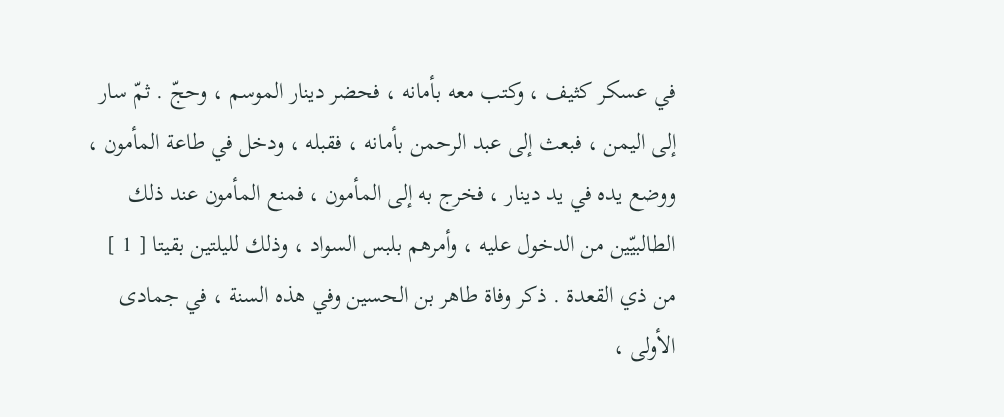في عسكر كثيف ، وكتب معه بأمانه ، فحضر دينار الموسم ، وحجّ . ثمّ سار إلى اليمن ، فبعث إلى عبد الرحمن بأمانه ، فقبله ، ودخل في طاعة المأمون ، ووضع يده في يد دينار ، فخرج به إلى المأمون ، فمنع المأمون عند ذلك الطالبيّين من الدخول عليه ، وأمرهم بلبس السواد ، وذلك لليلتين بقيتا [ 1 ] من ذي القعدة . ذكر وفاة طاهر بن الحسين وفي هذه السنة ، في جمادى الأولى ،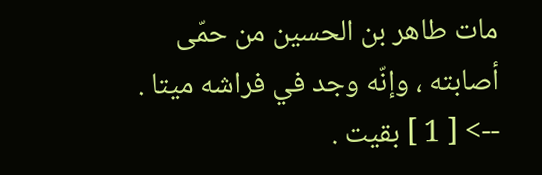مات طاهر بن الحسين من حمّى أصابته ، وإنّه وجد في فراشه ميتا .
--> [ 1 ] بقيت .